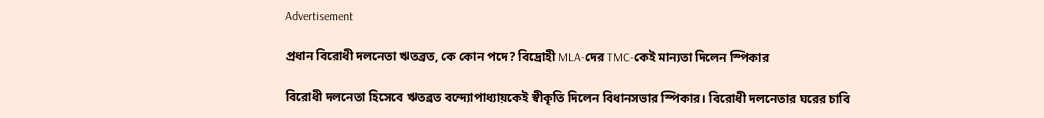Advertisement

প্রধান বিরোধী দলনেতা ঋতব্রত, কে কোন পদে? বিদ্রোহী MLA-দের TMC-কেই মান্যতা দিলেন স্পিকার

বিরোধী দলনেতা হিসেবে ঋতব্রত বন্দ্যোপাধ্যায়কেই স্বীকৃতি দিলেন বিধানসভার স্পিকার। বিরোধী দলনেতার ঘরের চাবি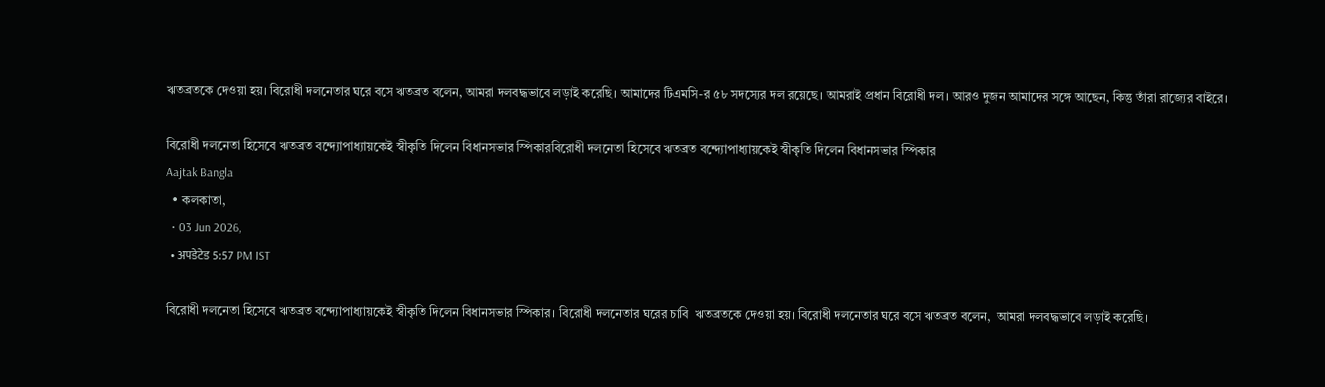ঋতব্রতকে দেওয়া হয়। বিরোধী দলনেতার ঘরে বসে ঋতব্রত বলেন, আমরা দলবদ্ধভাবে লড়াই করেছি। আমাদের টিএমসি-র ৫৮ সদস্যের দল রয়েছে। আমরাই প্রধান বিরোধী দল। আরও দুজন আমাদের সঙ্গে আছেন, কিন্তু তাঁরা রাজ্যের বাইরে।

বিরোধী দলনেতা হিসেবে ঋতব্রত বন্দ্যোপাধ্যায়কেই স্বীকৃতি দিলেন বিধানসভার স্পিকারবিরোধী দলনেতা হিসেবে ঋতব্রত বন্দ্যোপাধ্যায়কেই স্বীকৃতি দিলেন বিধানসভার স্পিকার
Aajtak Bangla
  • কলকাতা,
  • 03 Jun 2026,
  • अपडेटेड 5:57 PM IST

বিরোধী দলনেতা হিসেবে ঋতব্রত বন্দ্যোপাধ্যায়কেই স্বীকৃতি দিলেন বিধানসভার স্পিকার। বিরোধী দলনেতার ঘরের চাবি  ঋতব্রতকে দেওয়া হয়। বিরোধী দলনেতার ঘরে বসে ঋতব্রত বলেন,  আমরা দলবদ্ধভাবে লড়াই করেছি।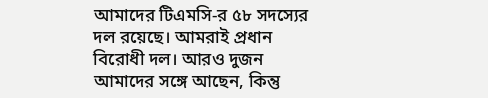আমাদের টিএমসি-র ৫৮ সদস্যের দল রয়েছে। আমরাই প্রধান বিরোধী দল। আরও দুজন আমাদের সঙ্গে আছেন, কিন্তু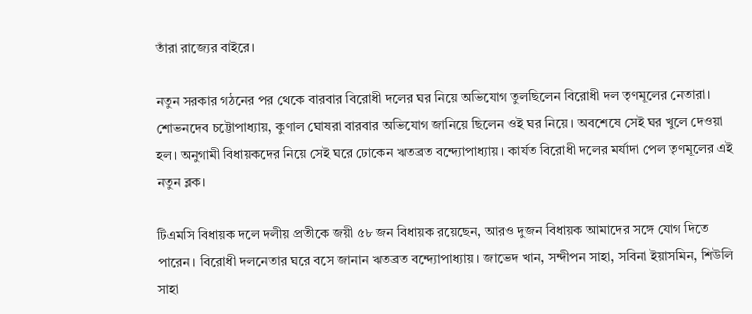তাঁরা রাজ্যের বাইরে।

নতুন সরকার গঠনের পর থেকে বারবার বিরোধী দলের ঘর নিয়ে অভিযোগ তুলছিলেন বিরোধী দল তৃণমূলের নেতারা। শোভনদেব চট্টোপাধ্যায়, কুণাল ঘোষরা বারবার অভিযোগ জানিয়ে ছিলেন ওই ঘর নিয়ে। অবশেষে সেই ঘর খুলে দেওয়া হল। অনুগামী বিধায়কদের নিয়ে সেই ঘরে ঢোকেন ঋতব্রত বন্দ্যোপাধ্যায়। কার্যত বিরোধী দলের মর্যাদা পেল তৃণমূলের এই নতুন ব্লক।

টিএমসি বিধায়ক দলে দলীয় প্রতীকে জয়ী ৫৮ জন বিধায়ক রয়েছেন, আরও দুজন বিধায়ক আমাদের সঙ্গে যোগ দিতে পারেন। বিরোধী দলনেতার ঘরে বসে জানান ঋতব্রত বন্দ্যোপাধ্যায়। জাভেদ খান, সন্দীপন সাহা, সবিনা ইয়াসমিন, শিউলি সাহা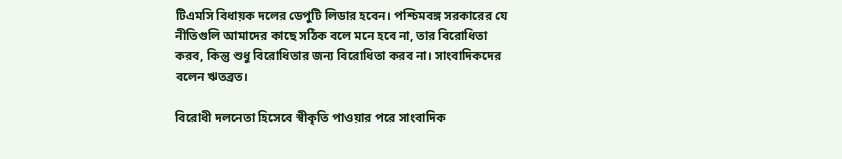টিএমসি বিধায়ক দলের ডেপুটি লিডার হবেন। পশ্চিমবঙ্গ সরকারের যে নীতিগুলি আমাদের কাছে সঠিক বলে মনে হবে না, তার বিরোধিতা করব, কিন্তু শুধু বিরোধিতার জন্য বিরোধিতা করব না। সাংবাদিকদের বলেন ঋতব্রত।

বিরোধী দলনেতা হিসেবে স্বীকৃতি পাওয়ার পরে সাংবাদিক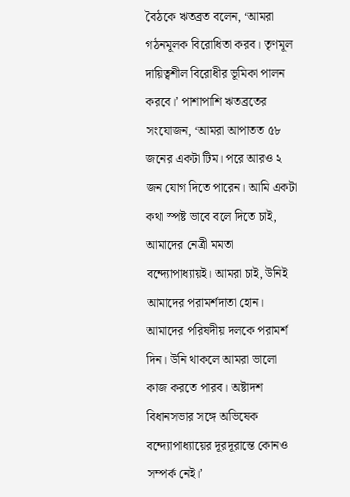বৈঠকে ঋতব্রত বলেন, ‘আমরা গঠনমূলক বিরোধিতা করব। তৃণমূল দায়িত্বশীল বিরোধীর ভূমিকা পালন করবে।’ পাশাপাশি ঋতব্রতের সংযোজন, ‘আমরা আপাতত ৫৮ জনের একটা টিম। পরে আরও ২ জন যোগ দিতে পারেন। আমি একটা কথা স্পষ্ট ভাবে বলে দিতে চাই, আমাদের নেত্রী মমতা বন্দ্যোপাধ্যায়ই। আমরা চাই, উনিই আমাদের পরামর্শদাতা হোন। আমাদের পরিষদীয় দলকে পরামর্শ দিন। উনি থাকলে আমরা ভালো কাজ করতে পারব। অষ্টাদশ বিধানসভার সঙ্গে অভিষেক বন্দ্যোপাধ্যায়ের দূরদূরান্তে কোনও সম্পর্ক নেই।’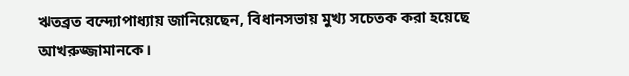ঋতব্রত বন্দ্যোপাধ্যায় জানিয়েছেন, বিধানসভায় মুখ্য সচেতক করা হয়েছে আখরুজ্জামানকে।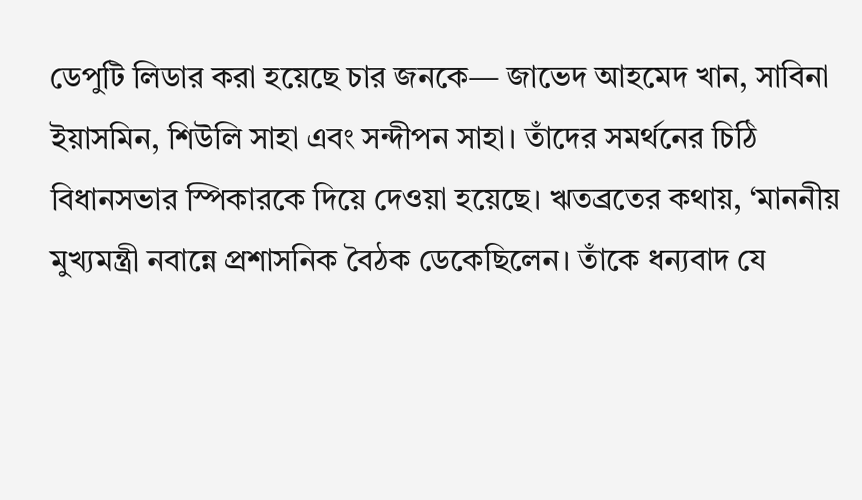ডেপুটি লিডার করা হয়েছে চার জনকে— জাভেদ আহমেদ খান, সাবিনা ইয়াসমিন, শিউলি সাহা এবং সন্দীপন সাহা। তাঁদের সমর্থনের চিঠি বিধানসভার স্পিকারকে দিয়ে দেওয়া হয়েছে। ঋতব্রতের কথায়, ‘মাননীয় মুখ্যমন্ত্রী নবান্নে প্রশাসনিক বৈঠক ডেকেছিলেন। তাঁকে ধন্যবাদ যে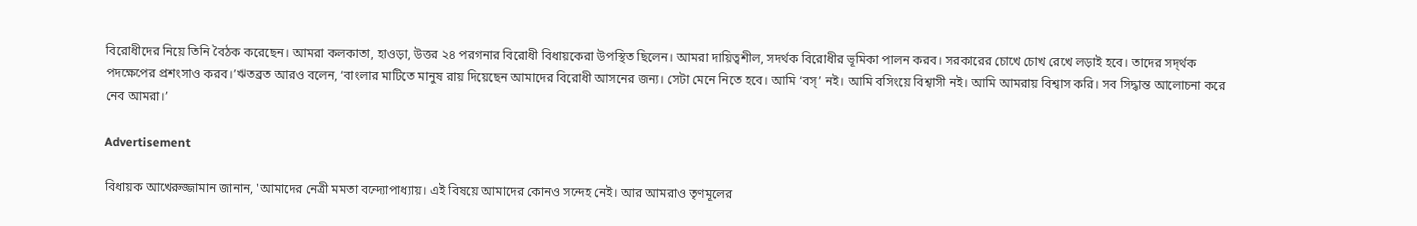বিরোধীদের নিয়ে তিনি বৈঠক করেছেন। আমরা কলকাতা, হাওড়া, উত্তর ২৪ পরগনার বিরোধী বিধায়কেরা উপস্থিত ছিলেন। আমরা দায়িত্বশীল, সদর্থক বিরোধীর ভূমিকা পালন করব। সরকারের চোখে চোখ রেখে লড়াই হবে। তাদের সদ্‌র্থক পদক্ষেপের প্রশংসাও করব।’ঋতব্রত আরও বলেন, ‘বাংলার মাটিতে মানুষ রায় দিয়েছেন আমাদের বিরোধী আসনের জন্য। সেটা মেনে নিতে হবে। আমি ‘বস্’ নই। আমি বসিংয়ে বিশ্বাসী নই। আমি আমরায় বিশ্বাস করি। সব সিদ্ধান্ত আলোচনা করে নেব আমরা।’

Advertisement

বিধায়ক আখেরুজ্জামান জানান, 'আমাদের নেত্রী মমতা বন্দ্যোপাধ্যায়। এই বিষয়ে আমাদের কোন‌ও সন্দেহ নেই। আর আমরাও তৃণমূলের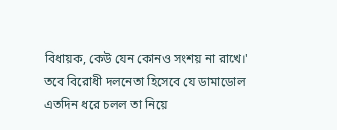বিধায়ক, কেউ যেন কোনও সংশয় না রাখে।' তবে বিরোধী দলনেতা হিসেবে যে ডামাডোল এতদিন ধরে চলল তা নিয়ে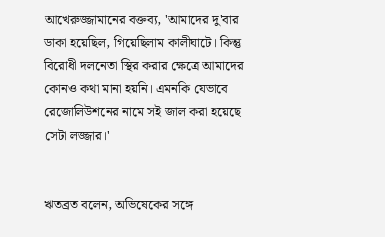আখেরুজ্জামানের বক্তব্য, 'আমাদের দু'বার ডাকা হয়েছিল, গিয়েছিলাম কালীঘাটে। কিন্তু বিরোধী দলনেতা স্থির করার ক্ষেত্রে আমাদের কোন‌ও কথা মানা হয়নি। এমনকি যেভাবে রেজোলিউশনের নামে স‌ই জাল করা হয়েছে সেটা লজ্জার।'


ঋতব্রত বলেন, অভিষেকের সঙ্গে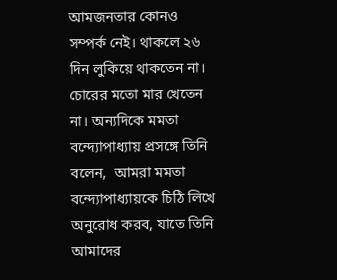আমজনতার কোনও সম্পর্ক নেই। থাকলে ২৬ দিন লুকিয়ে থাকতেন না। চোরের মতো মার খেতেন না। অন্যদিকে মমতা বন্দ্যোপাধ্যায় প্রসঙ্গে তিনি বলেন,  আমরা মমতা বন্দ্যোপাধ্যায়কে চিঠি লিখে অনুরোধ করব, যাতে তিনি আমাদের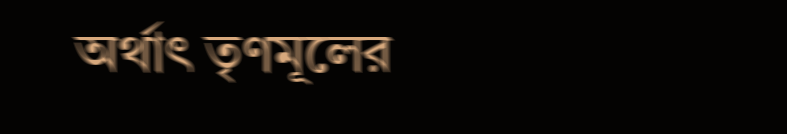অর্থাৎ তৃণমূলের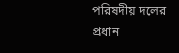পরিষদীয় দলের প্রধান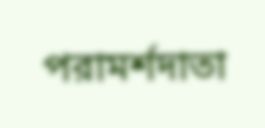পরামর্শদাতা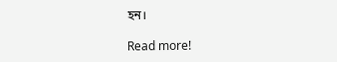হন।

Read more!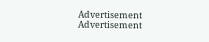Advertisement
Advertisement